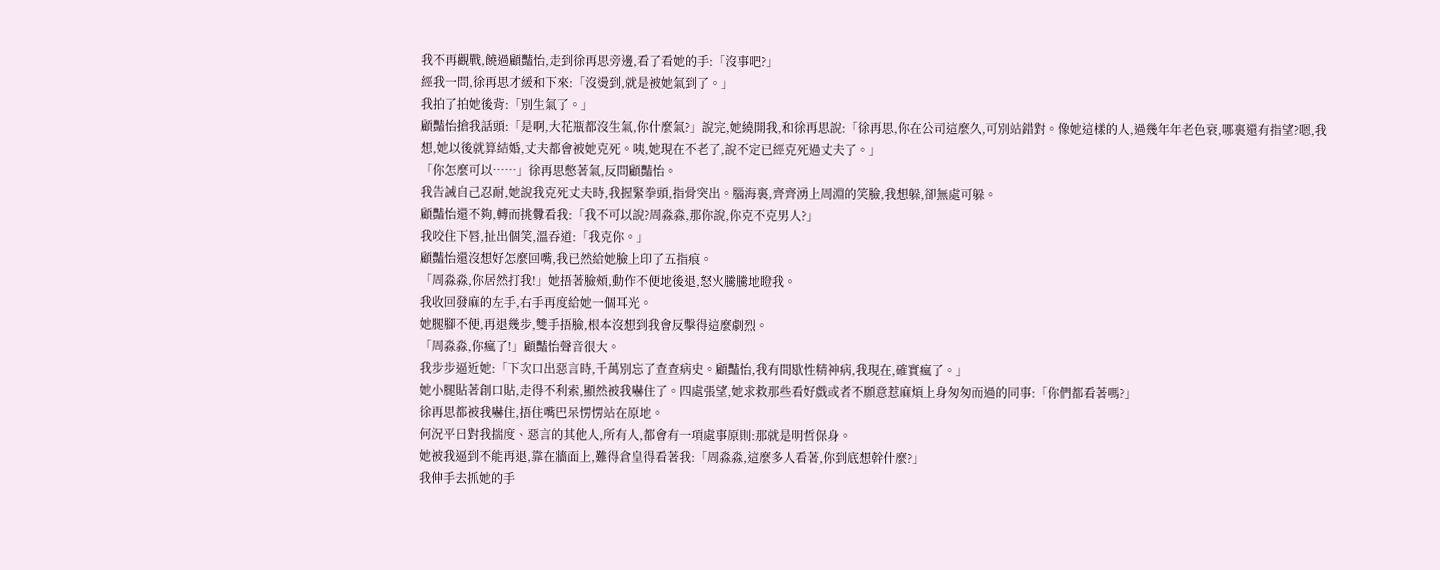我不再觀戰,饒過顧豔怡,走到徐再思旁邊,看了看她的手:「沒事吧?」
經我一問,徐再思才緩和下來:「沒燙到,就是被她氣到了。」
我拍了拍她後背:「別生氣了。」
顧豔怡搶我話頭:「是啊,大花瓶都沒生氣,你什麼氣?」說完,她繞開我,和徐再思說:「徐再思,你在公司這麼久,可別站錯對。像她這樣的人,過幾年年老色衰,哪裏還有指望?嗯,我想,她以後就算結婚,丈夫都會被她克死。咦,她現在不老了,說不定已經克死過丈夫了。」
「你怎麼可以……」徐再思憋著氣,反問顧豔怡。
我告誡自己忍耐,她說我克死丈夫時,我握緊拳頭,指骨突出。腦海裏,齊齊湧上周淵的笑臉,我想躲,卻無處可躲。
顧豔怡還不夠,轉而挑釁看我:「我不可以說?周淼淼,那你說,你克不克男人?」
我咬住下唇,扯出個笑,溫吞道:「我克你。」
顧豔怡還沒想好怎麼回嘴,我已然給她臉上印了五指痕。
「周淼淼,你居然打我!」她捂著臉頰,動作不便地後退,怒火騰騰地瞪我。
我收回發麻的左手,右手再度給她一個耳光。
她腿腳不便,再退幾步,雙手捂臉,根本沒想到我會反擊得這麼劇烈。
「周淼淼,你瘋了!」顧豔怡聲音很大。
我步步逼近她:「下次口出惡言時,千萬別忘了查查病史。顧豔怡,我有間歇性精神病,我現在,確實瘋了。」
她小腿貼著創口貼,走得不利索,顯然被我嚇住了。四處張望,她求救那些看好戲或者不願意惹麻煩上身匆匆而過的同事:「你們都看著嗎?」
徐再思都被我嚇住,捂住嘴巴呆愣愣站在原地。
何況平日對我揣度、惡言的其他人,所有人,都會有一項處事原則:那就是明哲保身。
她被我逼到不能再退,靠在牆面上,難得倉皇得看著我:「周淼淼,這麼多人看著,你到底想幹什麼?」
我伸手去抓她的手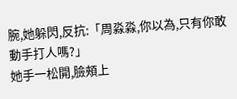腕,她躲閃,反抗:「周淼淼,你以為,只有你敢動手打人嗎?」
她手一松開,臉頰上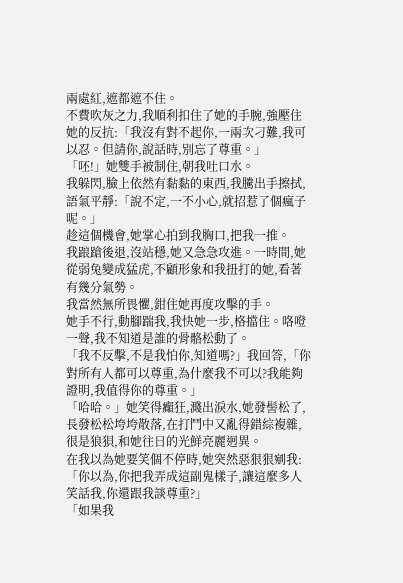兩處紅,遮都遮不住。
不費吹灰之力,我順利扣住了她的手腕,強壓住她的反抗:「我沒有對不起你,一兩次刁難,我可以忍。但請你,說話時,別忘了尊重。」
「呸!」她雙手被制住,朝我吐口水。
我躲閃,臉上依然有黏黏的東西,我騰出手擦拭,語氣平靜:「說不定,一不小心,就招惹了個瘋子呢。」
趁這個機會,她掌心拍到我胸口,把我一推。
我踉蹌後退,沒站穩,她又急急攻進。一時間,她從弱兔變成猛虎,不顧形象和我扭打的她,看著有幾分氣勢。
我當然無所畏懼,鉗住她再度攻擊的手。
她手不行,動腳踹我,我快她一步,格擋住。咯噔一聲,我不知道是誰的骨骼松動了。
「我不反擊,不是我怕你,知道嗎?」我回答,「你對所有人都可以尊重,為什麼我不可以?我能夠證明,我值得你的尊重。」
「哈哈。」她笑得癲狂,濺出淚水,她發髻松了,長發松松垮垮散落,在打鬥中又亂得錯綜複雜,很是狼狽,和她往日的光鮮亮麗迥異。
在我以為她要笑個不停時,她突然惡狠狠剜我:「你以為,你把我弄成這副鬼樣子,讓這麼多人笑話我,你還跟我談尊重?」
「如果我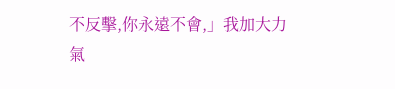不反擊,你永遠不會,」我加大力氣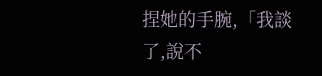捏她的手腕,「我談了,說不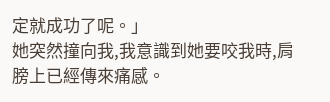定就成功了呢。」
她突然撞向我,我意識到她要咬我時,肩膀上已經傳來痛感。